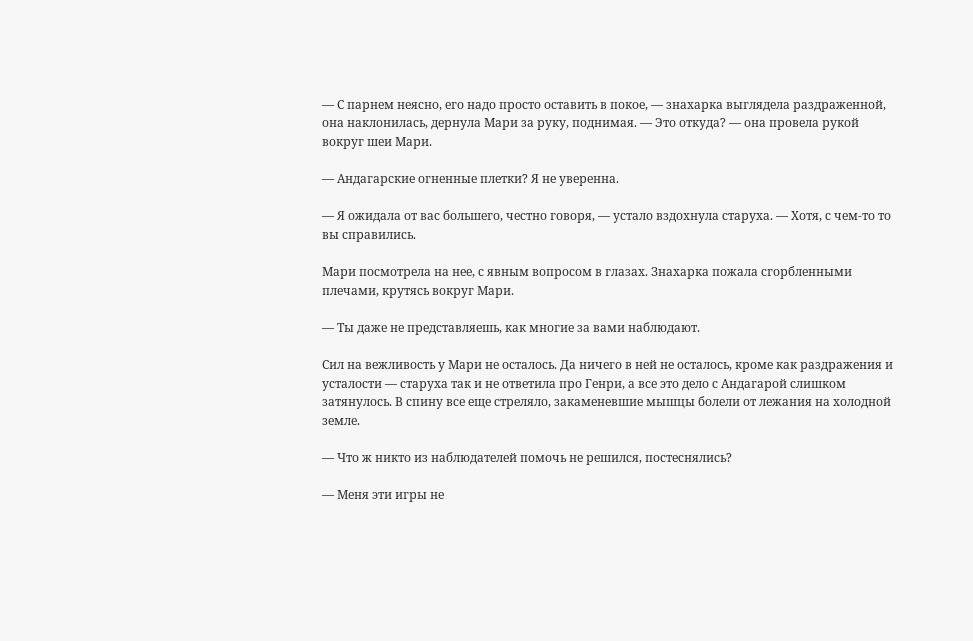— С парнем неясно, его надо просто оставить в покое, — знахарка выглядела раздраженной, она наклонилась, дернула Мари за руку, поднимая. — Это откуда? — она провела рукой вокруг шеи Мари.

— Андагарские огненные плетки? Я не уверенна.

— Я ожидала от вас большего, честно говоря, — устало вздохнула старуха. — Хотя, с чем-то то вы справились.

Мари посмотрела на нее, с явным вопросом в глазах. Знахарка пожала сгорбленными плечами, крутясь вокруг Мари.

— Ты даже не представляешь, как многие за вами наблюдают.

Сил на вежливость у Мари не осталось. Да ничего в ней не осталось, кроме как раздражения и усталости — старуха так и не ответила про Генри, а все это дело с Андагарой слишком затянулось. В спину все еще стреляло, закаменевшие мышцы болели от лежания на холодной земле.

— Что ж никто из наблюдателей помочь не решился, постеснялись?

— Меня эти игры не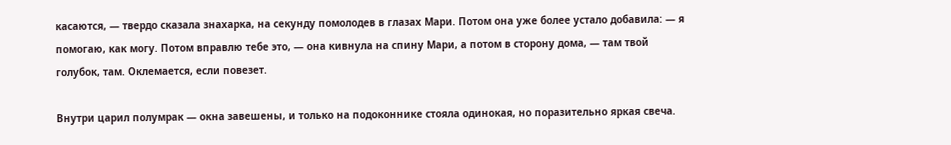касаются, — твердо сказала знахарка, на секунду помолодев в глазах Мари. Потом она уже более устало добавила: — я помогаю, как могу. Потом вправлю тебе это, — она кивнула на спину Мари, а потом в сторону дома, — там твой голубок, там. Оклемается, если повезет.

Внутри царил полумрак — окна завешены, и только на подоконнике стояла одинокая, но поразительно яркая свеча.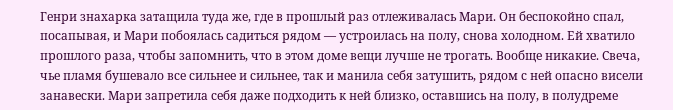Генри знахарка затащила туда же, где в прошлый раз отлеживалась Мари. Он беспокойно спал, посапывая, и Мари побоялась садиться рядом — устроилась на полу, снова холодном. Ей хватило прошлого раза, чтобы запомнить, что в этом доме вещи лучше не трогать. Вообще никакие. Свеча, чье пламя бушевало все сильнее и сильнее, так и манила себя затушить, рядом с ней опасно висели занавески. Мари запретила себя даже подходить к ней близко, оставшись на полу, в полудреме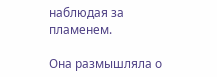наблюдая за пламенем.

Она размышляла о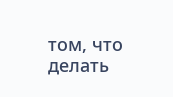том, что делать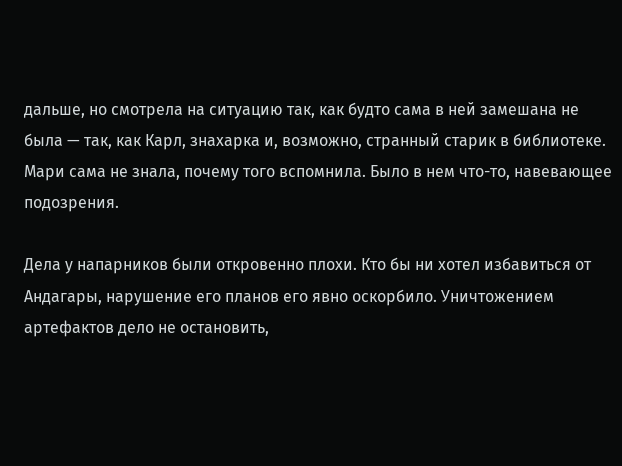дальше, но смотрела на ситуацию так, как будто сама в ней замешана не была — так, как Карл, знахарка и, возможно, странный старик в библиотеке. Мари сама не знала, почему того вспомнила. Было в нем что-то, навевающее подозрения.

Дела у напарников были откровенно плохи. Кто бы ни хотел избавиться от Андагары, нарушение его планов его явно оскорбило. Уничтожением артефактов дело не остановить,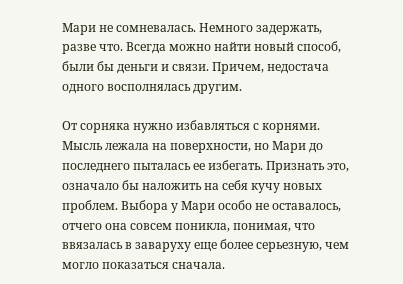Мари не сомневалась. Немного задержать, разве что. Всегда можно найти новый способ, были бы деньги и связи. Причем, недостача одного восполнялась другим.

От сорняка нужно избавляться с корнями. Мысль лежала на поверхности, но Мари до последнего пыталась ее избегать. Признать это, означало бы наложить на себя кучу новых проблем. Выбора у Мари особо не оставалось, отчего она совсем поникла, понимая, что ввязалась в заваруху еще более серьезную, чем могло показаться сначала.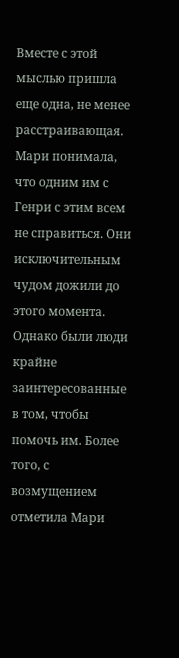Вместе с этой мыслью пришла еще одна, не менее расстраивающая. Мари понимала, что одним им с Генри с этим всем не справиться. Они исключительным чудом дожили до этого момента. Однако были люди крайне заинтересованные в том, чтобы помочь им. Более того, с возмущением отметила Мари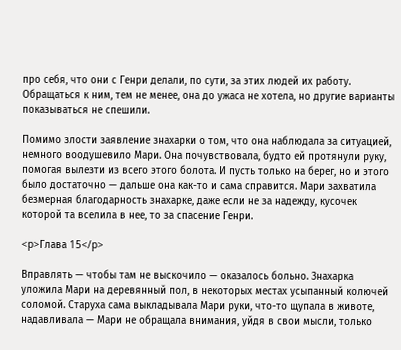про себя, что они с Генри делали, по сути, за этих людей их работу. Обращаться к ним, тем не менее, она до ужаса не хотела, но другие варианты показываться не спешили.

Помимо злости заявление знахарки о том, что она наблюдала за ситуацией, немного воодушевило Мари. Она почувствовала, будто ей протянули руку, помогая вылезти из всего этого болота. И пусть только на берег, но и этого было достаточно — дальше она как-то и сама справится. Мари захватила безмерная благодарность знахарке, даже если не за надежду, кусочек которой та вселила в нее, то за спасение Генри.

<p>Глава 15</p>

Вправлять — чтобы там не выскочило — оказалось больно. Знахарка уложила Мари на деревянный пол, в некоторых местах усыпанный колючей соломой. Старуха сама выкладывала Мари руки, что-то щупала в животе, надавливала — Мари не обращала внимания, уйдя в свои мысли, только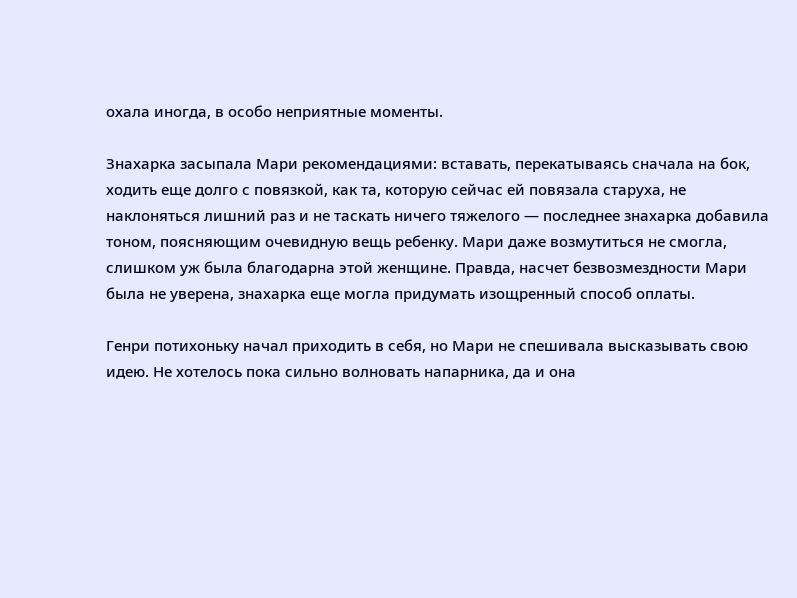охала иногда, в особо неприятные моменты.

Знахарка засыпала Мари рекомендациями: вставать, перекатываясь сначала на бок, ходить еще долго с повязкой, как та, которую сейчас ей повязала старуха, не наклоняться лишний раз и не таскать ничего тяжелого — последнее знахарка добавила тоном, поясняющим очевидную вещь ребенку. Мари даже возмутиться не смогла, слишком уж была благодарна этой женщине. Правда, насчет безвозмездности Мари была не уверена, знахарка еще могла придумать изощренный способ оплаты.

Генри потихоньку начал приходить в себя, но Мари не спешивала высказывать свою идею. Не хотелось пока сильно волновать напарника, да и она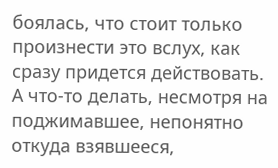боялась, что стоит только произнести это вслух, как сразу придется действовать. А что-то делать, несмотря на поджимавшее, непонятно откуда взявшееся,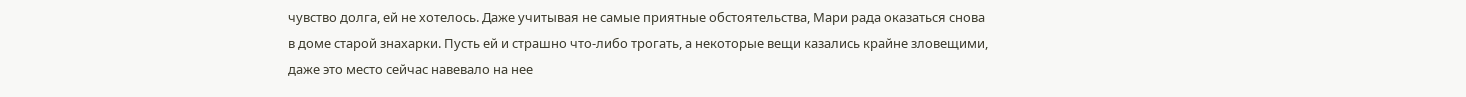чувство долга, ей не хотелось. Даже учитывая не самые приятные обстоятельства, Мари рада оказаться снова в доме старой знахарки. Пусть ей и страшно что-либо трогать, а некоторые вещи казались крайне зловещими, даже это место сейчас навевало на нее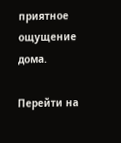приятное ощущение дома.

Перейти на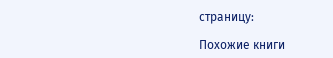страницу:

Похожие книги